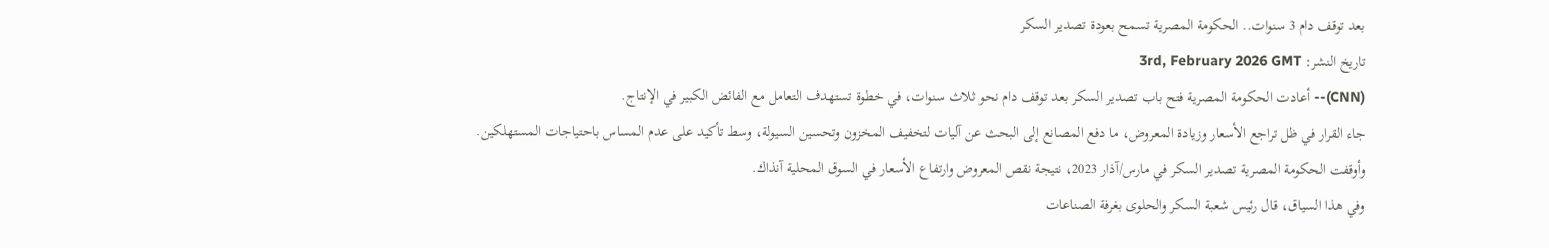بعد توقف دام 3 سنوات.. الحكومة المصرية تسمح بعودة تصدير السكر
تاريخ النشر: 3rd, February 2026 GMT
(CNN)-- أعادت الحكومة المصرية فتح باب تصدير السكر بعد توقف دام نحو ثلاث سنوات، في خطوة تستهدف التعامل مع الفائض الكبير في الإنتاج.
جاء القرار في ظل تراجع الأسعار وزيادة المعروض، ما دفع المصانع إلى البحث عن آليات لتخفيف المخزون وتحسين السيولة، وسط تأكيد على عدم المساس باحتياجات المستهلكين.
وأوقفت الحكومة المصرية تصدير السكر في مارس/آذار 2023، نتيجة نقص المعروض وارتفاع الأسعار في السوق المحلية آنذاك.
وفي هذا السياق، قال رئيس شعبة السكر والحلوى بغرفة الصناعات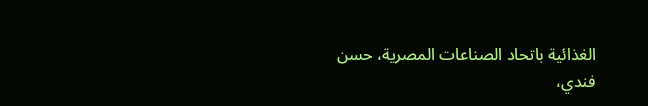الغذائية باتحاد الصناعات المصرية، حسن فندي،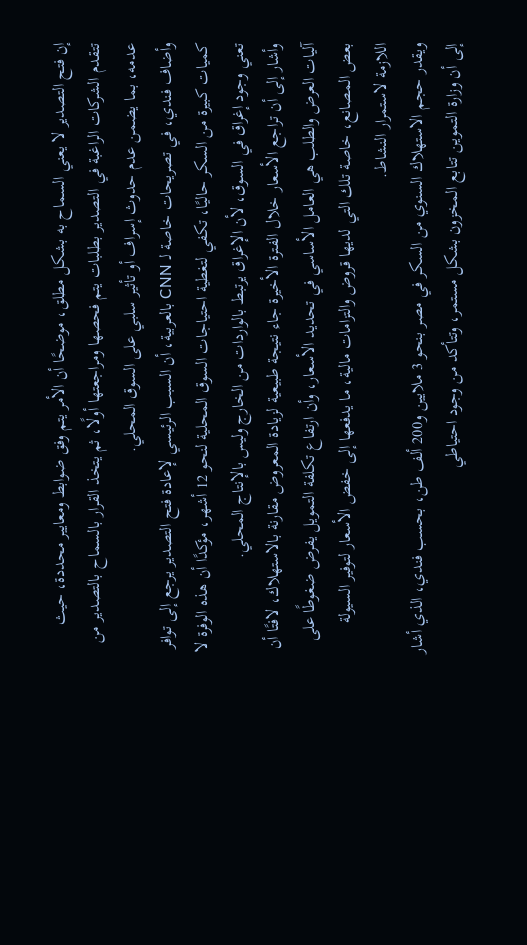إن فتح التصدير لا يعني السماح به بشكل مطلق، موضحًا أن الأمر يتم وفق ضوابط ومعايير محددة، حيث تتقدم الشركات الراغبة في التصدير بطلبات يتم فحصها ومراجعتها أولًا، ثم يتخذ القرار بالسماح بالتصدير من عدمه، بما يضمن عدم حدوث إسراف أو تأثير سلبي على السوق المحلي.
وأضاف فندي، في تصريحات خاصة لـ CNN بالعربية، أن السبب الرئيسي لإعادة فتح التصدير يرجع إلى توافر كميات كبيرة من السكر حاليًا، تكفي لتغطية احتياجات السوق المحلية لنحو 12 أشهر، مؤكدًا أن هذه الوفرة لا تعني وجود إغراق في السوق، لأن الإغراق يرتبط بالواردات من الخارج وليس بالإنتاج المحلي.
وأشار إلى أن تراجع الأسعار خلال الفترة الأخيرة جاء نتيجة طبيعية لزيادة المعروض مقارنة بالاستهلاك، لافتًا أن آليات العرض والطلب هي العامل الأساسي في تحديد الأسعار، وأن ارتفاع تكلفة التمويل يفرض ضغوطًا على بعض المصانع، خاصة تلك التي لديها قروض والتزامات مالية، ما يدفعها إلى خفض الأسعار لتوفير السيولة اللازمة لاستمرار النشاط.
ويقدر حجم الاستهلاك السنوي من السكر في مصر بنحو 3 ملايين و200 ألف طن، بحسب فندي، الذي أشار إلى أن وزارة التموين تتابع المخزون بشكل مستمر، وتتأكد من وجود احتياطي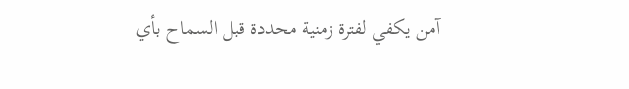آمن يكفي لفترة زمنية محددة قبل السماح بأي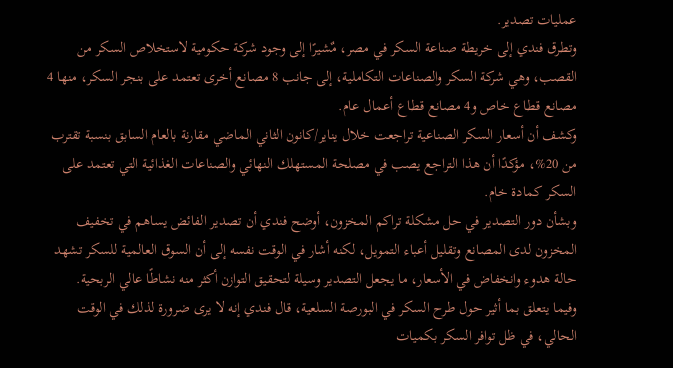عمليات تصدير.
وتطرق فندي إلى خريطة صناعة السكر في مصر، مٌشيرًا إلى وجود شركة حكومية لاستخلاص السكر من القصب، وهي شركة السكر والصناعات التكاملية، إلى جانب 8 مصانع أخرى تعتمد على بنجر السكر، منها 4 مصانع قطاع خاص و4 مصانع قطاع أعمال عام.
وكشف أن أسعار السكر الصناعية تراجعت خلال يناير/كانون الثاني الماضي مقارنة بالعام السابق بنسبة تقترب من 20%، مؤكدًا أن هذا التراجع يصب في مصلحة المستهلك النهائي والصناعات الغذائية التي تعتمد على السكر كمادة خام.
وبشأن دور التصدير في حل مشكلة تراكم المخزون، أوضح فندي أن تصدير الفائض يساهم في تخفيف المخزون لدى المصانع وتقليل أعباء التمويل، لكنه أشار في الوقت نفسه إلى أن السوق العالمية للسكر تشهد حالة هدوء وانخفاض في الأسعار، ما يجعل التصدير وسيلة لتحقيق التوازن أكثر منه نشاطًا عالي الربحية.
وفيما يتعلق بما أثير حول طرح السكر في البورصة السلعية، قال فندي إنه لا يرى ضرورة لذلك في الوقت الحالي، في ظل توافر السكر بكميات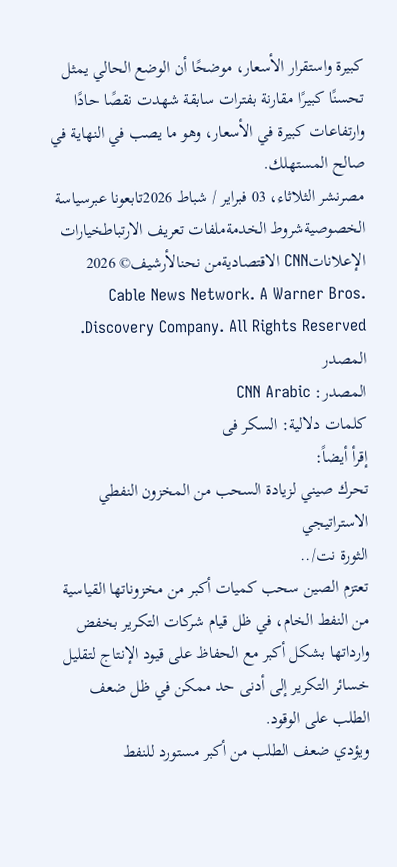كبيرة واستقرار الأسعار، موضحًا أن الوضع الحالي يمثل تحسنًا كبيرًا مقارنة بفترات سابقة شهدت نقصًا حادًا وارتفاعات كبيرة في الأسعار، وهو ما يصب في النهاية في صالح المستهلك.
مصرنشر الثلاثاء، 03 فبراير / شباط 2026تابعونا عبرسياسة الخصوصيةشروط الخدمةملفات تعريف الارتباطخيارات الإعلاناتCNN الاقتصاديةمن نحنالأرشيف© 2026 Cable News Network. A Warner Bros. Discovery Company. All Rights Reserved.
المصدر
المصدر: CNN Arabic
كلمات دلالية: السکر فی
إقرأ أيضاً:
تحرك صيني لزيادة السحب من المخزون النفطي الاستراتيجي
الثورة نت/..
تعتزم الصين سحب كميات أكبر من مخزوناتها القياسية من النفط الخام، في ظل قيام شركات التكرير بخفض وارداتها بشكل أكبر مع الحفاظ على قيود الإنتاج لتقليل خسائر التكرير إلى أدنى حد ممكن في ظل ضعف الطلب على الوقود.
ويؤدي ضعف الطلب من أكبر مستورد للنفط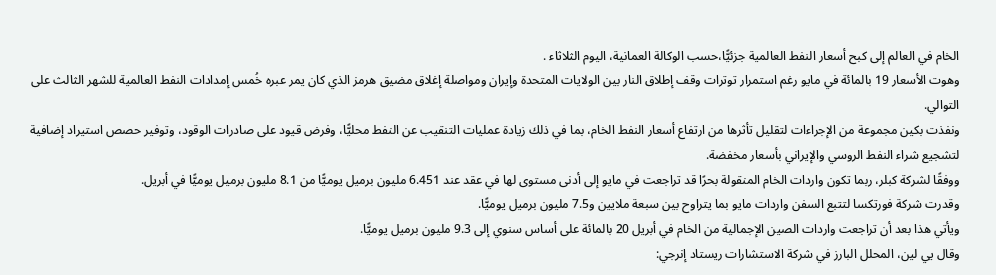الخام في العالم إلى كبح أسعار النفط العالمية جزئيًّا،حسب الوكالة العمانية، اليوم الثلاثاء .
وهوت الأسعار 19 بالمائة في مايو رغم استمرار توترات وقف إطلاق النار بين الولايات المتحدة وإيران ومواصلة إغلاق مضيق هرمز الذي كان يمر عبره خُمس إمدادات النفط العالمية للشهر الثالث على التوالي.
ونفذت بكين مجموعة من الإجراءات لتقليل تأثرها من ارتفاع أسعار النفط الخام، بما في ذلك زيادة عمليات التنقيب عن النفط محليًّا، وفرض قيود على صادرات الوقود، وتوفير حصص استيراد إضافية لتشجيع شراء النفط الروسي والإيراني بأسعار مخفضة.
ووفقًا لشركة كبلر، ربما تكون واردات الخام المنقولة بحرًا قد تراجعت في مايو إلى أدنى مستوى لها في عقد عند 6.451 مليون برميل يوميًّا من 8.1 مليون برميل يوميًّا في أبريل.
وقدرت شركة فورتكسا لتتبع السفن واردات مايو بما يتراوح بين سبعة ملايين و7.5 مليون برميل يوميًّا.
ويأتي هذا بعد أن تراجعت واردات الصين الإجمالية من الخام في أبريل 20 بالمائة على أساس سنوي إلى 9.3 مليون برميل يوميًّا.
وقال يي لين، المحلل البارز في شركة الاستشارات ريستاد إنرجي: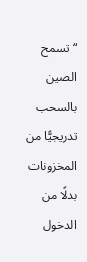“تسمح الصين بالسحب تدريجيًّا من المخزونات بدلًا من الدخول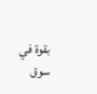بقوة في سوق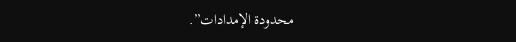محدودة الإمدادات”.